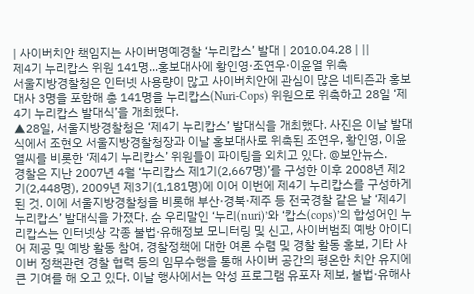| 사이버치안 책임지는 사이버명예경찰 ‘누리캅스’ 발대 | 2010.04.28 | ||
제4기 누리캅스 위원 141명...홍보대사에 황인영·조연우·이윤열 위촉
서울지방경찰청은 인터넷 사용량이 많고 사이버치안에 관심이 많은 네티즌과 홍보대사 3명을 포함해 총 141명을 누리캅스(Nuri-Cops) 위원으로 위촉하고 28일 ‘제4기 누리캅스 발대식’을 개최했다.
▲28일, 서울지방경찰청은 ‘제4기 누리캅스’ 발대식을 개최했다. 사진은 이날 발대식에서 조현오 서울지방경찰청장과 이날 홍보대사로 위촉된 조연우, 황인영, 이윤열씨를 비롯한 ‘제4기 누리캅스’ 위원들이 파이팅을 외치고 있다. @보안뉴스.
경찰은 지난 2007년 4월 ‘누리캅스 제1기(2,667명)’를 구성한 이후 2008년 제2기(2,448명), 2009년 제3기(1,181명)에 이어 이번에 제4기 누리캅스를 구성하게 된 것. 이에 서울지방경찰청을 비롯해 부산·경북·제주 등 전국경찰 같은 날 ‘제4기 누리캅스’ 발대식을 가졌다. 순 우리말인 ‘누리(nuri)’와 ‘캅스(cops)’의 합성어인 누리캅스는 인터넷상 각종 불법·유해정보 모니터링 및 신고, 사이버범죄 예방 아이디어 제공 및 예방 활동 참여, 경찰정책에 대한 여론 수렴 및 경찰 활동 홍보, 기타 사이버 정책관련 경찰 협력 등의 임무수행을 통해 사이버 공간의 평온한 치안 유지에 큰 기여를 해 오고 있다. 이날 행사에서는 악성 프로그램 유포자 제보, 불법·유해사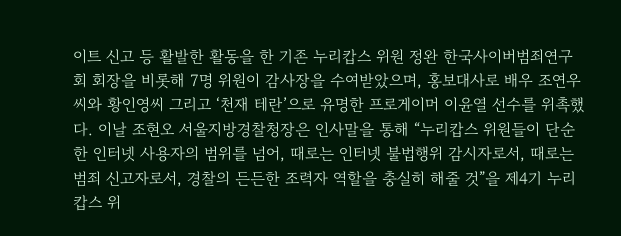이트 신고 등 활발한 활동을 한 기존 누리캅스 위원 정완 한국사이버범죄연구회 회장을 비롯해 7명 위원이 감사장을 수여받았으며, 홍보대사로 배우 조연우씨와 황인영씨 그리고 ‘천재 테란’으로 유명한 프로게이머 이윤열 선수를 위촉했다. 이날 조현오 서울지방경찰청장은 인사말을 통해 “누리캅스 위원들이 단순한 인터넷 사용자의 범위를 넘어, 때로는 인터넷 불법행위 감시자로서, 때로는 범죄 신고자로서, 경찰의 든든한 조력자 역할을 충실히 해줄 것”을 제4기 누리캅스 위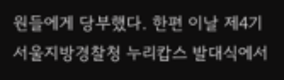원들에게 당부했다. 한편 이날 제4기 서울지방경찰청 누리캅스 발대식에서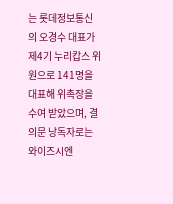는 롯데정보통신의 오경수 대표가 제4기 누리캅스 위원으로 141명을 대표해 위촉장을 수여 받았으며, 결의문 낭독자로는 와이즈시엔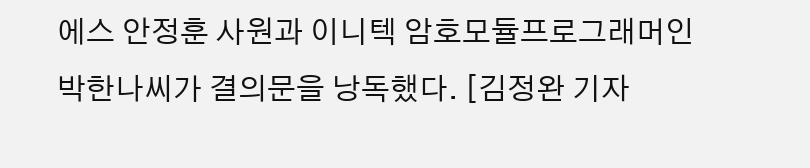에스 안정훈 사원과 이니텍 암호모듈프로그래머인 박한나씨가 결의문을 낭독했다. [김정완 기자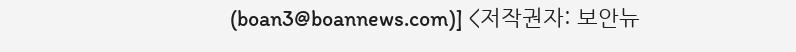(boan3@boannews.com)] <저작권자: 보안뉴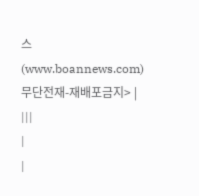스(www.boannews.com) 무단전재-재배포금지> |
|||
|
|